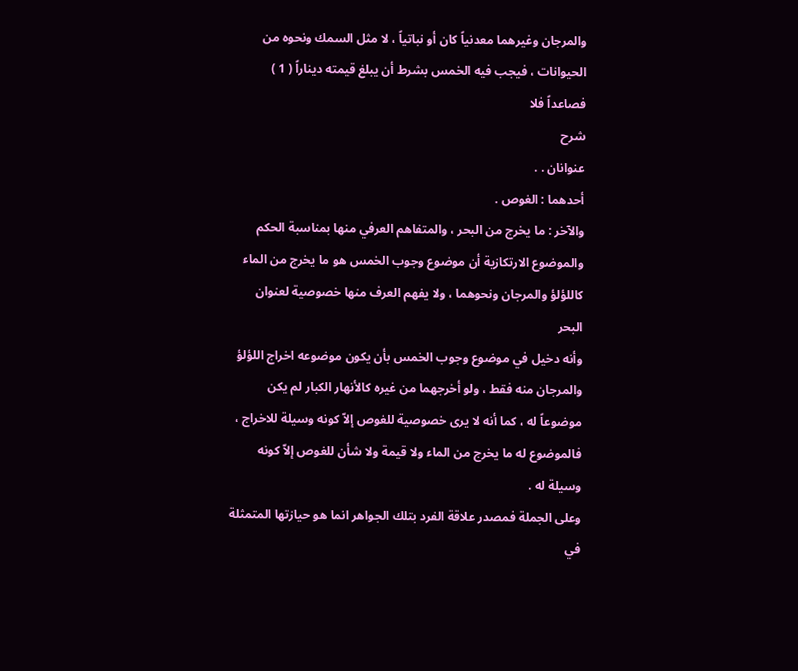والمرجان وغيرهما معدنياً كان أو نباتياً ، لا مثل السمك ونحوه من
الحيوانات ، فيجب فيه الخمس بشرط أن يبلغ قيمته ديناراً ( 1 ) فصاعداً فلا
شرح
عنوانان . .
أحدهما : الغوص .
والآخر : ما يخرج من البحر ، والمتفاهم العرفي منها بمناسبة الحكم
والموضوع الارتكازية أن موضوع وجوب الخمس هو ما يخرج من الماء
كاللؤلؤ والمرجان ونحوهما ، ولا يفهم العرف منها خصوصية لعنوان البحر
وأنه دخيل في موضوع وجوب الخمس بأن يكون موضوعه اخراج اللؤلؤ
والمرجان منه فقط ، ولو أخرجهما من غيره كالأنهار الكبار لم يكن
موضوعاً له ، كما أنه لا يرى خصوصية للغوص إلاّ كونه وسيلة للاخراج ،
فالموضوع له ما يخرج من الماء ولا قيمة ولا شأن للغوص إلاّ كونه وسيلة له .
وعلى الجملة فمصدر علاقة الفرد بتلك الجواهر انما هو حيازتها المتمثلة في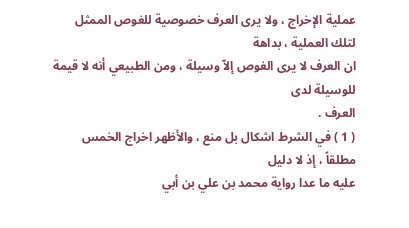عملية الإخراج ، ولا يرى العرف خصوصية للغوص الممثل لتلك العملية ، بداهة
ان العرف لا يرى الغوص إلاّ وسيلة ، ومن الطبيعي أنه لا قيمة للوسيلة لدى
العرف .
( 1 ) في الشرط اشكال بل منع ، والأظهر اخراج الخمس مطلقاً ، إذ لا دليل
عليه ما عدا رواية محمد بن علي بن أبي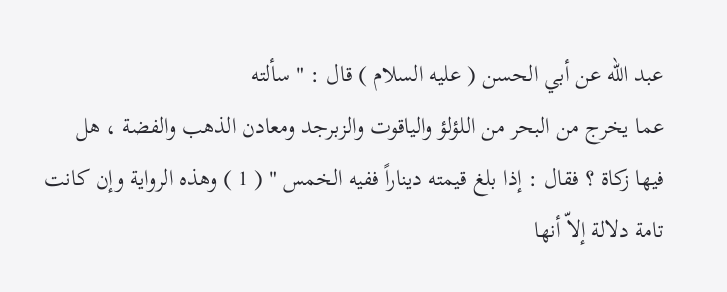عبد الله عن أبي الحسن ( عليه السلام ) قال : " سألته
عما يخرج من البحر من اللؤلؤ والياقوت والزبرجد ومعادن الذهب والفضة ، هل
فيها زكاة ؟ فقال : إذا بلغ قيمته ديناراً ففيه الخمس " ( 1 ) وهذه الرواية وإن كانت
تامة دلالة إلاّ أنها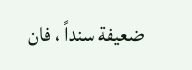ضعيفة سنداً ، فان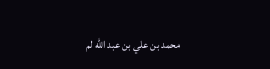محمد بن علي بن عبد الله لم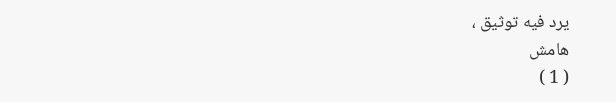يرد فيه توثيق ،
هامش
( 1 )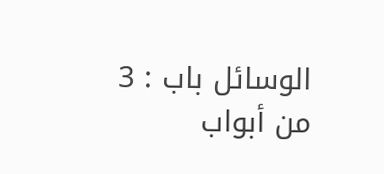الوسائل باب : 3 من أبواب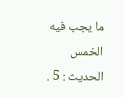ما يجب فيه الخمس الحديث : 5 .